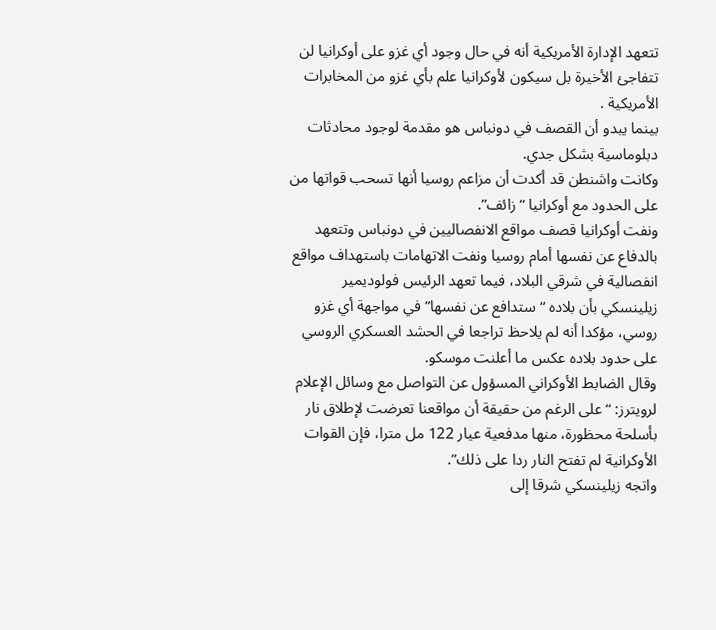تتعهد الإدارة الأمريكية أنه في حال وجود أي غزو على أوكرانيا لن تتفاجئ الأخيرة بل سيكون لأوكرانيا علم بأي غزو من المخابرات الأمريكية .
بينما يبدو أن القصف في دونباس هو مقدمة لوجود محادثات دبلوماسية بشكل جدي.
وكانت واشنطن قد أكدت أن مزاعم روسيا أنها تسحب قواتها من على الحدود مع أوكرانيا “زائف”.
ونفت أوكرانيا قصف مواقع الانفصاليين في دونباس وتتعهد بالدفاع عن نفسها أمام روسيا ونفت الاتهامات باستهداف مواقع انفصالية في شرقي البلاد، فيما تعهد الرئيس فولوديمير زيلينسكي بأن بلاده “ستدافع عن نفسها” في مواجهة أي غزو روسي، مؤكدا أنه لم يلاحظ تراجعا في الحشد العسكري الروسي على حدود بلاده عكس ما أعلنت موسكو.
وقال الضابط الأوكراني المسؤول عن التواصل مع وسائل الإعلام لرويترز: “على الرغم من حقيقة أن مواقعنا تعرضت لإطلاق نار بأسلحة محظورة، منها مدفعية عيار 122 مل مترا، فإن القوات الأوكرانية لم تفتح النار ردا على ذلك”.
واتجه زيلينسكي شرقا إلى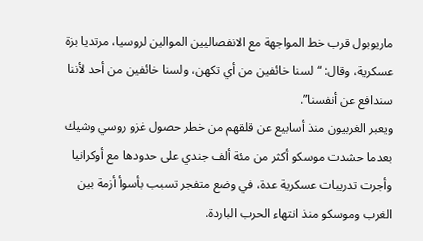ماريوبول قرب خط المواجهة مع الانفصاليين الموالين لروسيا، مرتديا بزة عسكرية، وقال: “لسنا خائفين من أي تكهن، ولسنا خائفين من أحد لأننا سندافع عن أنفسنا”.
ويعبر الغربيون منذ أسابيع عن قلقهم من خطر حصول غزو روسي وشيك بعدما حشدت موسكو أكثر من مئة ألف جندي على حدودها مع أوكرانيا وأجرت تدريبات عسكرية عدة، في وضع متفجر تسبب بأسوأ أزمة بين الغرب وموسكو منذ انتهاء الحرب الباردة.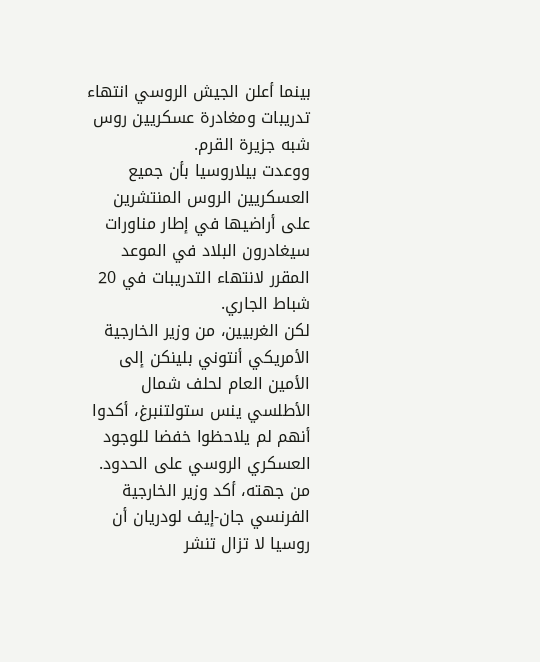بينما أعلن الجيش الروسي انتهاء تدريبات ومغادرة عسكريين روس شبه جزيرة القرم.
ووعدت بيلاروسيا بأن جميع العسكريين الروس المنتشرين على أراضيها في إطار مناورات سيغادرون البلاد في الموعد المقرر لانتهاء التدريبات في 20 شباط الجاري.
لكن الغربيين، من وزير الخارجية الأمريكي أنتوني بلينكن إلى الأمين العام لحلف شمال الأطلسي ينس ستولتنبرغ، أكدوا أنهم لم يلاحظوا خفضا للوجود العسكري الروسي على الحدود.
من جهته، أكد وزير الخارجية الفرنسي جان-إيف لودريان أن روسيا لا تزال تنشر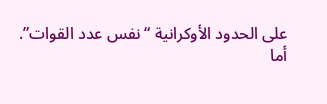على الحدود الأوكرانية “نفس عدد القوات”.
أما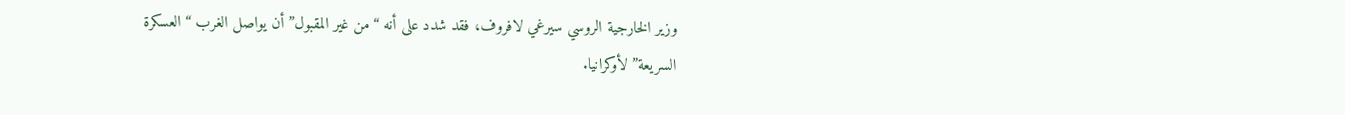وزير الخارجية الروسي سيرغي لافروف، فقد شدد على أنه “من غير المقبول” أن يواصل الغرب “العسكرة السريعة” لأوكرانيا.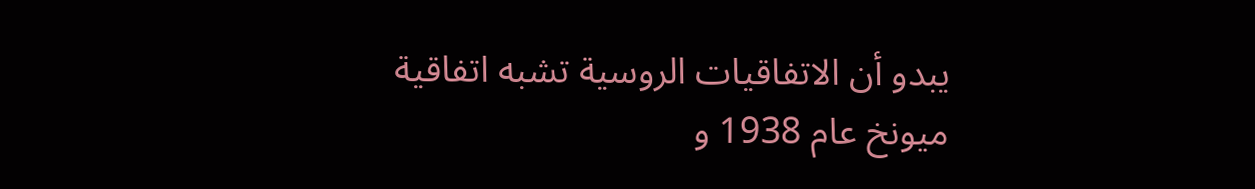يبدو أن الاتفاقيات الروسية تشبه اتفاقية ميونخ عام 1938 و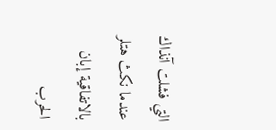التي فشلت آنذاك عندما نكث هتلر بالاتفاقية إبان الحرب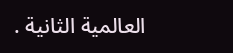العالمية الثانية .